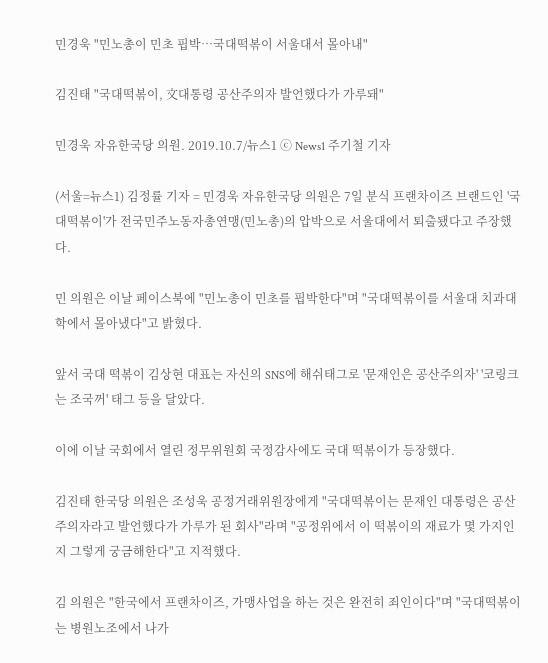민경욱 "민노총이 민초 핍박…국대떡볶이 서울대서 몰아내"

김진태 "국대떡볶이, 文대통령 공산주의자 발언했다가 가루돼"

민경욱 자유한국당 의원. 2019.10.7/뉴스1 ⓒ News1 주기철 기자

(서울=뉴스1) 김정률 기자 = 민경욱 자유한국당 의원은 7일 분식 프랜차이즈 브랜드인 '국대떡볶이'가 전국민주노동자총연맹(민노총)의 압박으로 서울대에서 퇴출됐다고 주장했다.

민 의원은 이날 페이스북에 "민노총이 민초를 핍박한다"며 "국대떡볶이를 서울대 치과대학에서 몰아냈다"고 밝혔다.

앞서 국대 떡볶이 김상현 대표는 자신의 SNS에 해쉬태그로 '문재인은 공산주의자' '코링크는 조국꺼' 태그 등을 달았다.

이에 이날 국회에서 열린 정무위원회 국정감사에도 국대 떡볶이가 등장했다.

김진태 한국당 의원은 조성욱 공정거래위원장에게 "국대떡볶이는 문재인 대통령은 공산주의자라고 발언했다가 가루가 된 회사"라며 "공정위에서 이 떡볶이의 재료가 몇 가지인지 그렇게 궁금해한다"고 지적했다.

김 의원은 "한국에서 프랜차이즈, 가맹사업을 하는 것은 완전히 죄인이다"며 "국대떡볶이는 병원노조에서 나가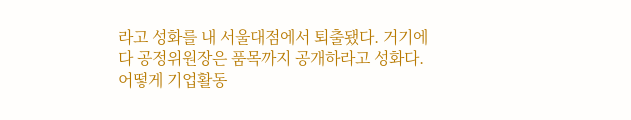라고 성화를 내 서울대점에서 퇴출됐다. 거기에다 공정위원장은 품목까지 공개하라고 성화다. 어떻게 기업활동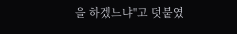을 하겠느냐"고 덧붙였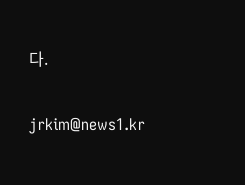다.

jrkim@news1.kr